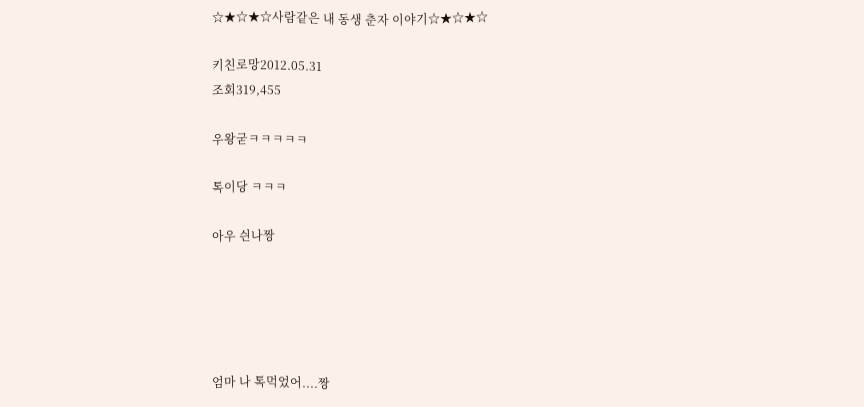☆★☆★☆사람같은 내 동생 춘자 이야기☆★☆★☆

키친로망2012.05.31
조회319,455

우왕굳ㅋㅋㅋㅋㅋ

톡이당 ㅋㅋㅋ

아우 싄나짱





엄마 나 톡먹었어....짱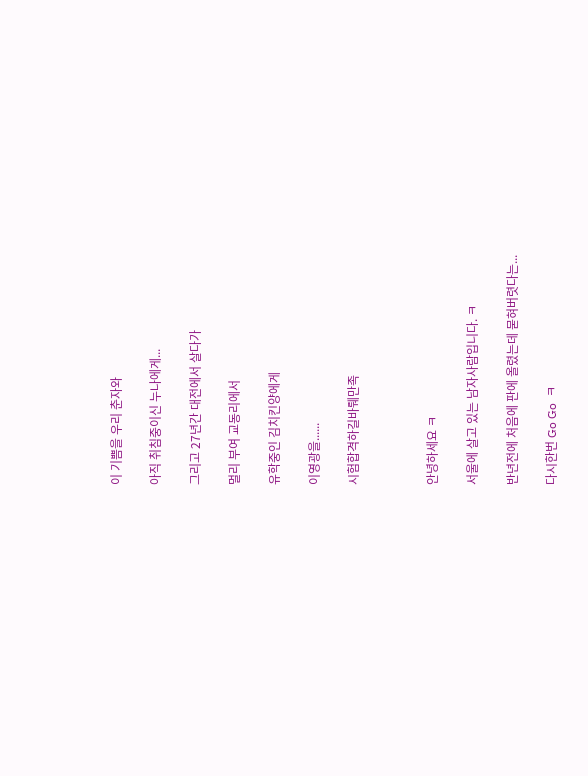이 기쁨을 우리 춘자와

아직 취침중이신 누나에게...

그리고 27년간 대전에서 살다가

멀리 부여 교동리에서

유학중인 김치킨양에게

이영광을......

시험합격하길바뤠만족



안녕하세요 ㅋ

서울에 살고 있는 남자사람입니다. ㅋ

반년전에 처음에 판에 올렸는데 묻혀버렷다는...

다시한번 Go Go  ㅋ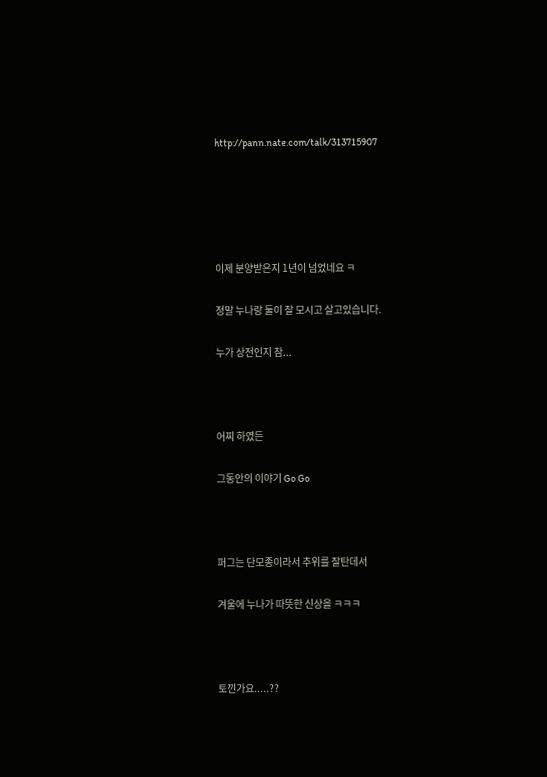http://pann.nate.com/talk/313715907





이제 분양받은지 1년이 넘었네요 ㅋ

정말 누나랑 둘이 잘 모시고 살고있습니다.

누가 상전인지 참...



어찌 하였든

그동안의 이야기 Go Go



퍼그는 단모종이라서 추위를 잘탄데서

겨울에 누나가 따뜻한 신상을 ㅋㅋㅋ



토낀가요.....??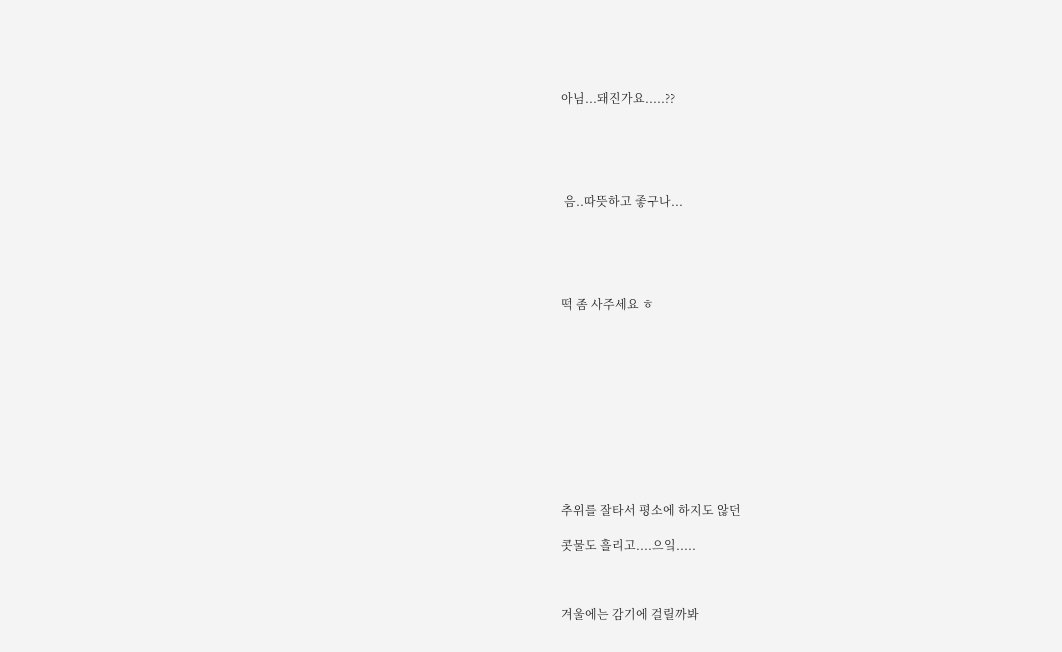아님...돼진가요.....??





 음..따뜻하고 좋구나...





떡 좀 사주세요 ㅎ











추위를 잘타서 평소에 하지도 않던

콧물도 흘리고....으잌.....



겨울에는 감기에 걸릴까봐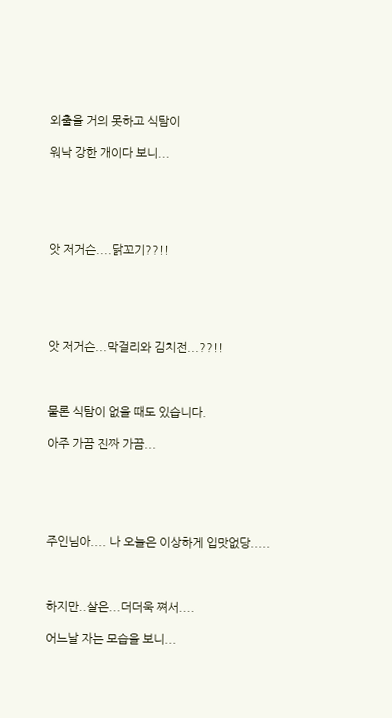외출을 거의 못하고 식탐이

워낙 강한 개이다 보니...





앗 저거슨....닭꼬기??!!





앗 저거슨...막걸리와 김치전...??!!



물론 식탐이 없을 때도 있습니다.

아주 가끔 진짜 가끔...





주인님아.... 나 오늘은 이상하게 입맛없당.....



하지만..살은...더더욱 쪄서....

어느날 자는 모습을 보니...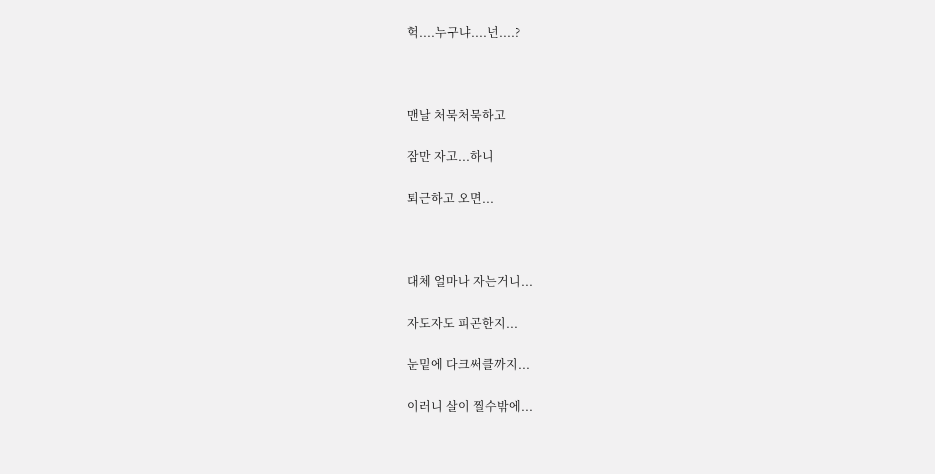헉....누구냐....넌....?



맨날 처묵처묵하고

잠만 자고...하니

퇴근하고 오면...



대체 얼마나 자는거니...

자도자도 피곤한지...

눈밑에 다크써클까지...

이러니 살이 찔수밖에...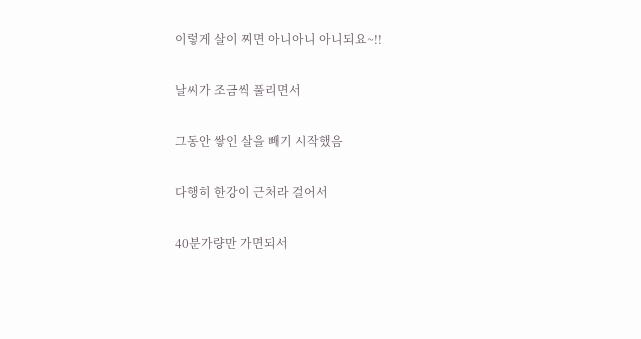이렇게 살이 찌면 아니아니 아니되요~!!

날씨가 조금씩 풀리면서

그동안 쌓인 살을 빼기 시작했음

다행히 한강이 근처라 걸어서

40분가량만 가면되서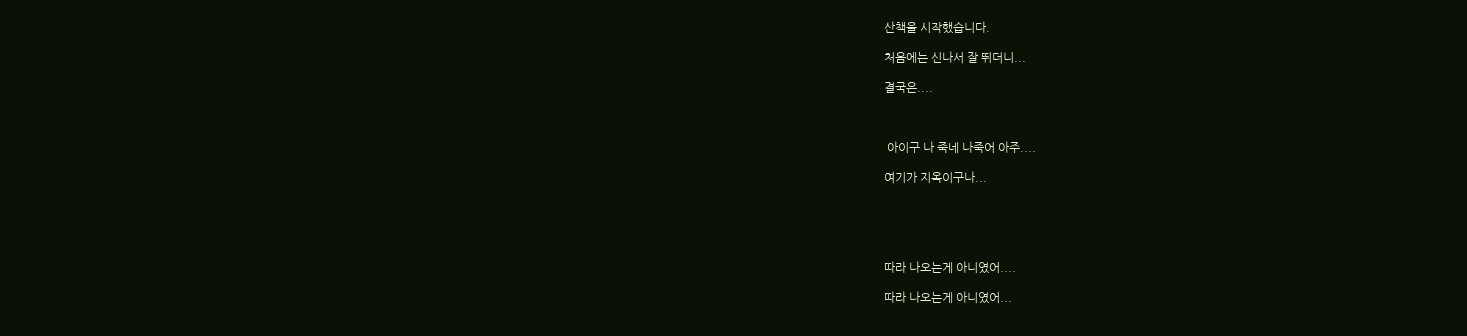산책을 시작했습니다.

처음에는 신나서 잘 뛰더니...

결국은....



 아이구 나 죽네 나죽어 아주....

여기가 지옥이구나...





따라 나오는게 아니였어....

따라 나오는게 아니였어...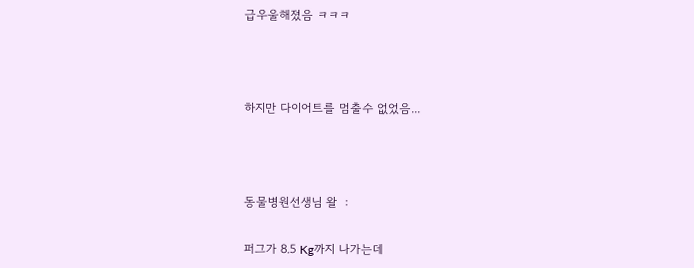급우울해졌음 ㅋㅋㅋ



하지만 다이어트를 멈출수 없었음...



동물병원선생님 왈  :

퍼그가 8.5 Kg까지 나가는데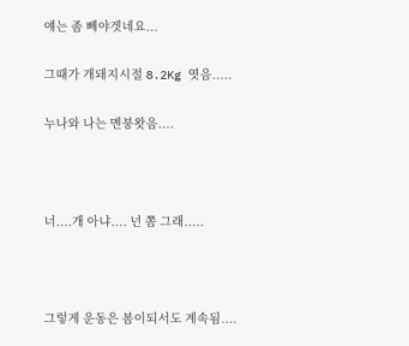얘는 좀 빼야겟네요...

그때가 개돼지시절 8.2Kg 엿음.....

누나와 나는 멘붕왓음....



너....개 아냐.... 넌 쫌 그래.....



그렇게 운동은 봄이되서도 계속됨....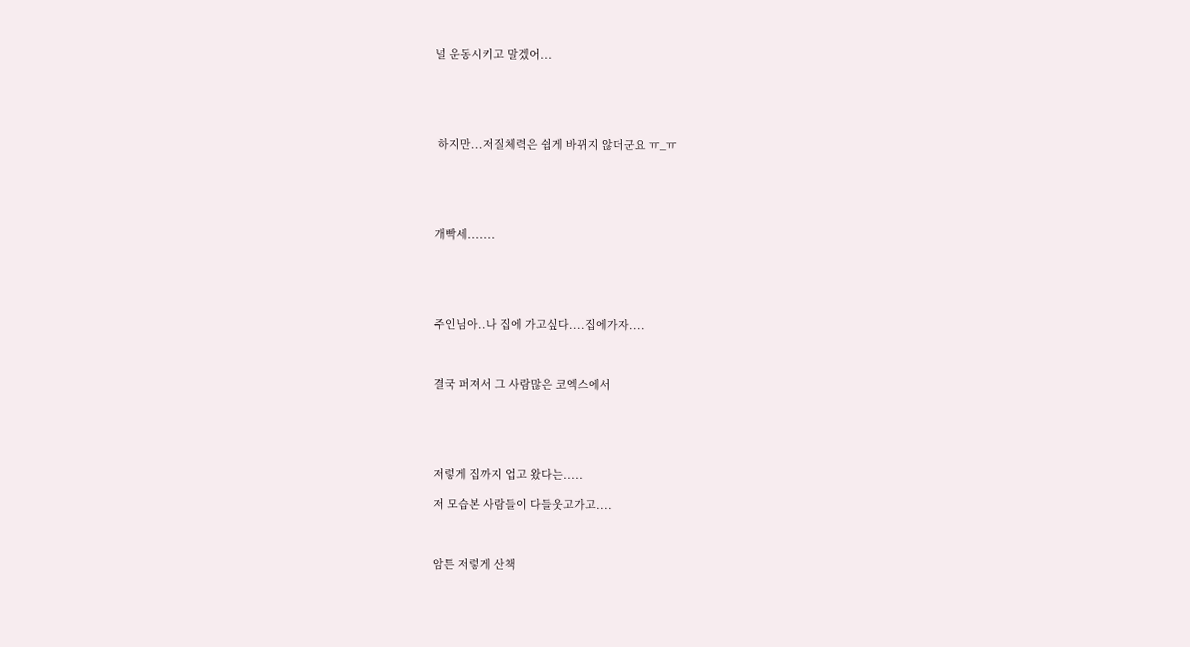널 운동시키고 말겠어...





 하지만...저질체력은 쉽게 바뀌지 않더군요 ㅠ_ㅠ





개빡세.......





주인님아..나 집에 가고싶다....집에가자....



결국 퍼져서 그 사람많은 코엑스에서





저렇게 집까지 업고 왔다는.....

저 모습본 사람들이 다들웃고가고....



암튼 저렇게 산책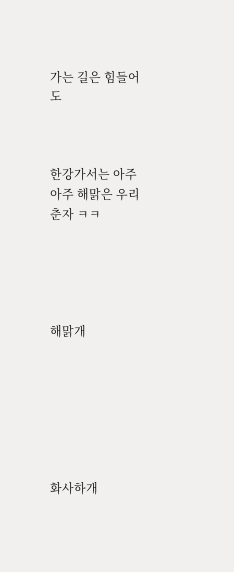가는 길은 힘들어도



한강가서는 아주아주 해맑은 우리 춘자 ㅋㅋ





해맑개







화사하개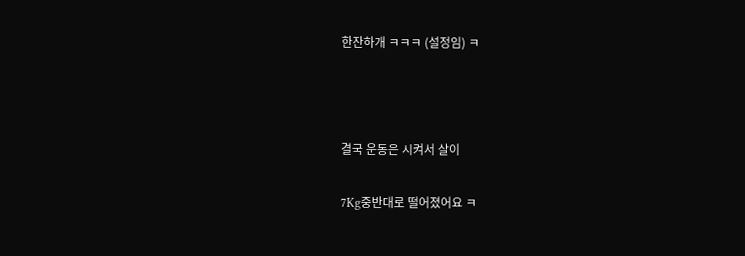한잔하개 ㅋㅋㅋ (설정임) ㅋ



결국 운동은 시켜서 살이

7Kg중반대로 떨어졌어요 ㅋ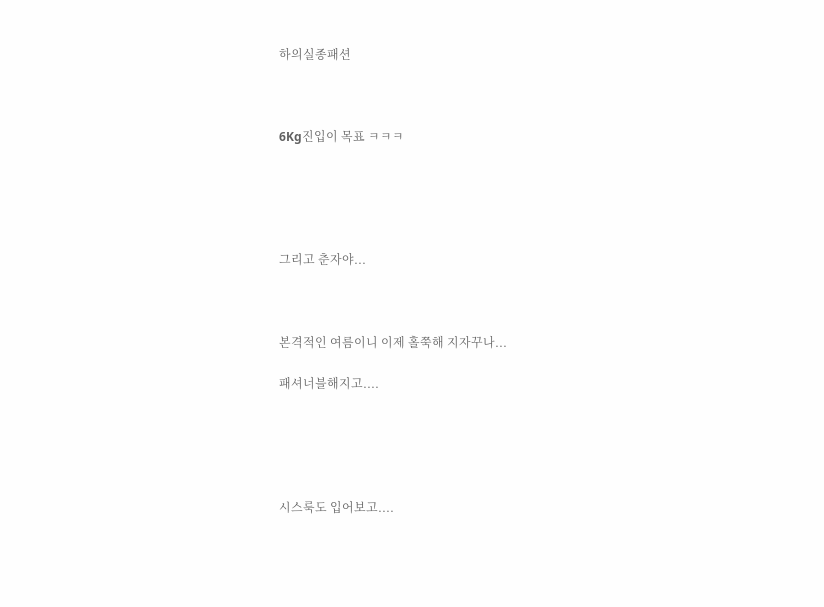하의실종패션



6Kg진입이 목표 ㅋㅋㅋ





그리고 춘자야...



본격적인 여름이니 이제 홀쭉해 지자꾸나...

패셔너블해지고....





시스룩도 입어보고....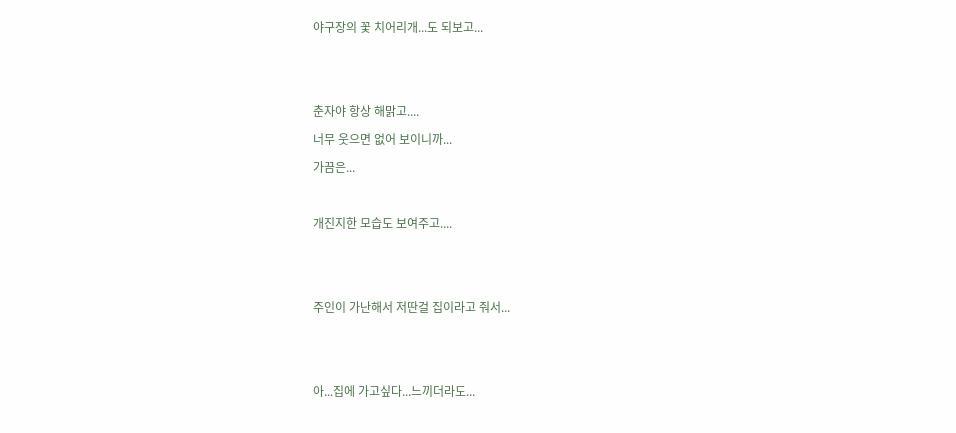야구장의 꽃 치어리개...도 되보고...





춘자야 항상 해맑고....

너무 웃으면 없어 보이니까...

가끔은...



개진지한 모습도 보여주고....





주인이 가난해서 저딴걸 집이라고 줘서...





아...집에 가고싶다...느끼더라도...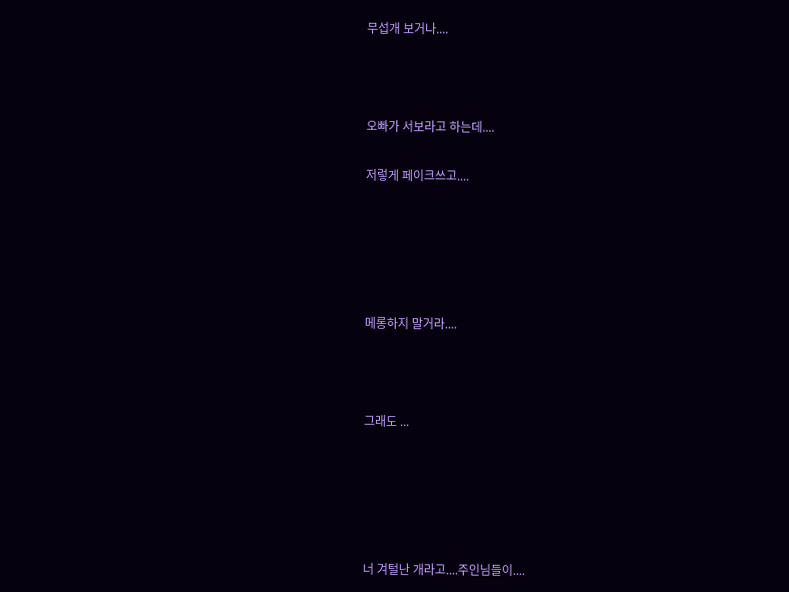무섭개 보거나....



오빠가 서보라고 하는데....

저렇게 페이크쓰고....





메롱하지 말거라....



그래도 ...





너 겨털난 개라고....주인님들이....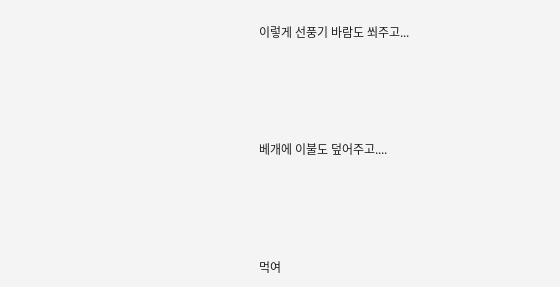이렇게 선풍기 바람도 쐬주고...





베개에 이불도 덮어주고....





먹여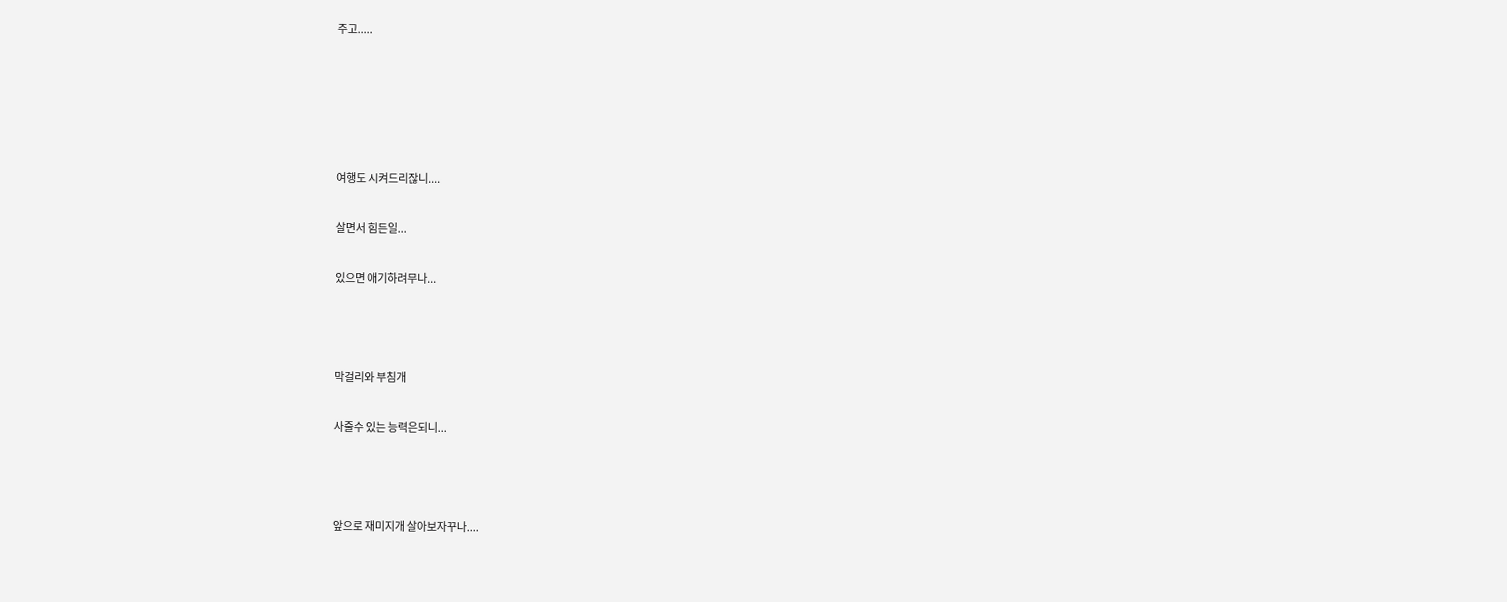주고.....





여행도 시켜드리잖니....

살면서 힘든일...

있으면 애기하려무나...



막걸리와 부침개

사줄수 있는 능력은되니...



앞으로 재미지개 살아보자꾸나....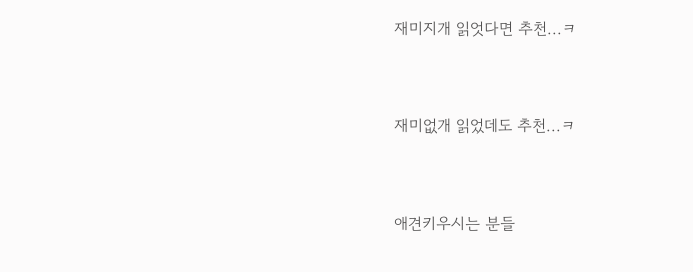재미지개 읽엇다면 추천...ㅋ



재미없개 읽었데도 추천...ㅋ



애견키우시는 분들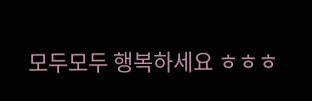모두모두 행복하세요 ㅎㅎㅎ